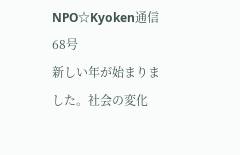NPO☆Kyoken通信 68号
新しい年が始まりました。社会の変化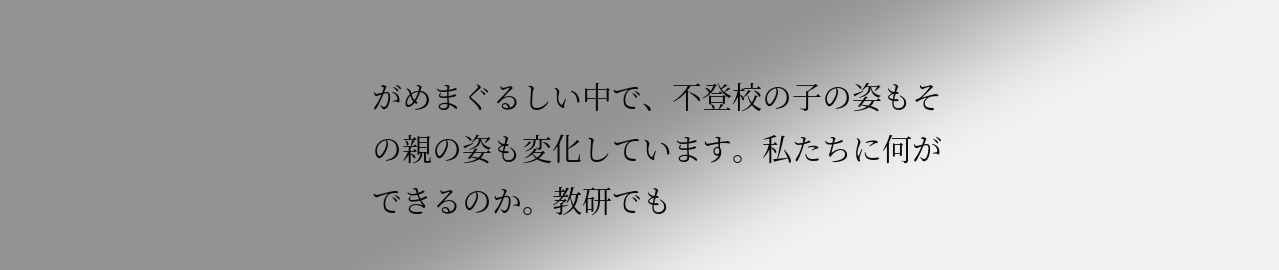がめまぐるしい中で、不登校の子の姿もその親の姿も変化しています。私たちに何ができるのか。教研でも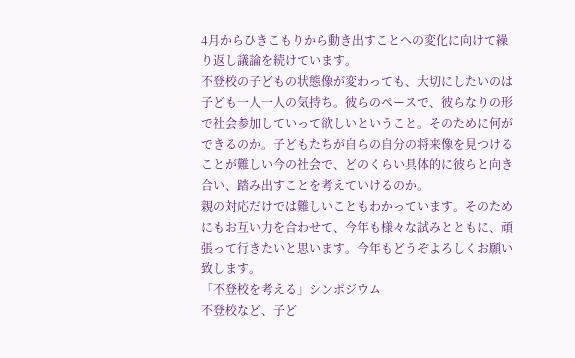4月からひきこもりから動き出すことへの変化に向けて繰り返し議論を続けています。
不登校の子どもの状態像が変わっても、大切にしたいのは子ども一人一人の気持ち。彼らのペースで、彼らなりの形で社会参加していって欲しいということ。そのために何ができるのか。子どもたちが自らの自分の将来像を見つけることが難しい今の社会で、どのくらい具体的に彼らと向き合い、踏み出すことを考えていけるのか。
親の対応だけでは難しいこともわかっています。そのためにもお互い力を合わせて、今年も様々な試みとともに、頑張って行きたいと思います。今年もどうぞよろしくお願い致します。
「不登校を考える」シンポジウム
不登校など、子ど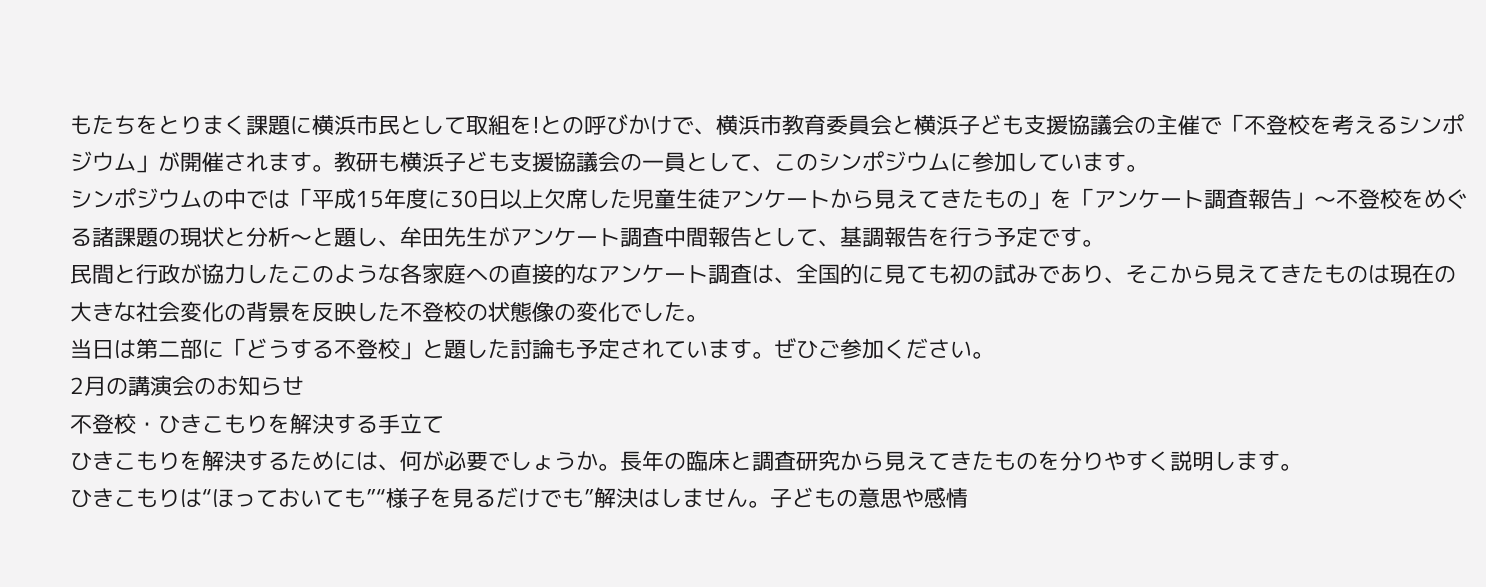もたちをとりまく課題に横浜市民として取組を!との呼びかけで、横浜市教育委員会と横浜子ども支援協議会の主催で「不登校を考えるシンポジウム」が開催されます。教研も横浜子ども支援協議会の一員として、このシンポジウムに参加しています。
シンポジウムの中では「平成15年度に30日以上欠席した児童生徒アンケートから見えてきたもの」を「アンケート調査報告」〜不登校をめぐる諸課題の現状と分析〜と題し、牟田先生がアンケート調査中間報告として、基調報告を行う予定です。
民間と行政が協力したこのような各家庭への直接的なアンケート調査は、全国的に見ても初の試みであり、そこから見えてきたものは現在の大きな社会変化の背景を反映した不登校の状態像の変化でした。
当日は第二部に「どうする不登校」と題した討論も予定されています。ぜひご参加ください。
2月の講演会のお知らせ
不登校・ひきこもりを解決する手立て
ひきこもりを解決するためには、何が必要でしょうか。長年の臨床と調査研究から見えてきたものを分りやすく説明します。
ひきこもりは“ほっておいても”“様子を見るだけでも”解決はしません。子どもの意思や感情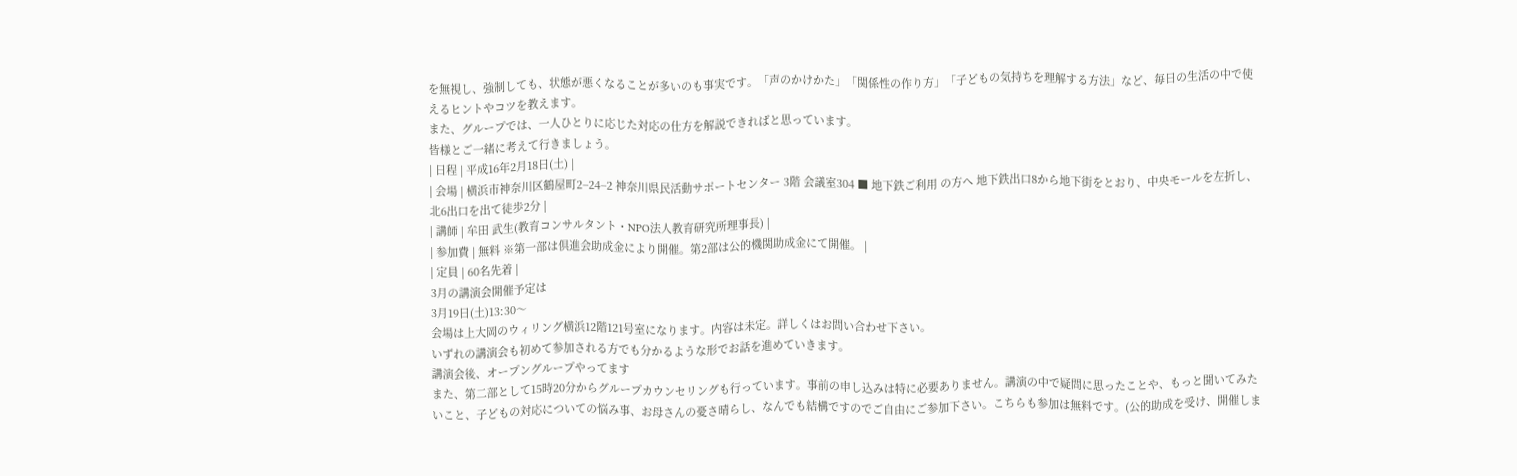を無視し、強制しても、状態が悪くなることが多いのも事実です。「声のかけかた」「関係性の作り方」「子どもの気持ちを理解する方法」など、毎日の生活の中で使えるヒントやコツを教えます。
また、グループでは、一人ひとりに応じた対応の仕方を解説できればと思っています。
皆様とご一緒に考えて行きましょう。
| 日程 | 平成16年2月18日(土) |
| 会場 | 横浜市神奈川区鶴屋町2−24−2 神奈川県民活動サポートセンター 3階 会議室304 ■ 地下鉄ご利用 の方へ 地下鉄出口8から地下街をとおり、中央モールを左折し、北6出口を出て徒歩2分 |
| 講師 | 牟田 武生(教育コンサルタント・NPO法人教育研究所理事長) |
| 参加費 | 無料 ※第一部は倶進会助成金により開催。第2部は公的機関助成金にて開催。 |
| 定員 | 60名先着 |
3月の講演会開催予定は
3月19日(土)13:30〜
会場は上大岡のウィリング横浜12階121号室になります。内容は未定。詳しくはお問い合わせ下さい。
いずれの講演会も初めて参加される方でも分かるような形でお話を進めていきます。
講演会後、オープングループやってます
また、第二部として15時20分からグループカウンセリングも行っています。事前の申し込みは特に必要ありません。講演の中で疑問に思ったことや、もっと聞いてみたいこと、子どもの対応についての悩み事、お母さんの憂さ晴らし、なんでも結構ですのでご自由にご参加下さい。こちらも参加は無料です。(公的助成を受け、開催しま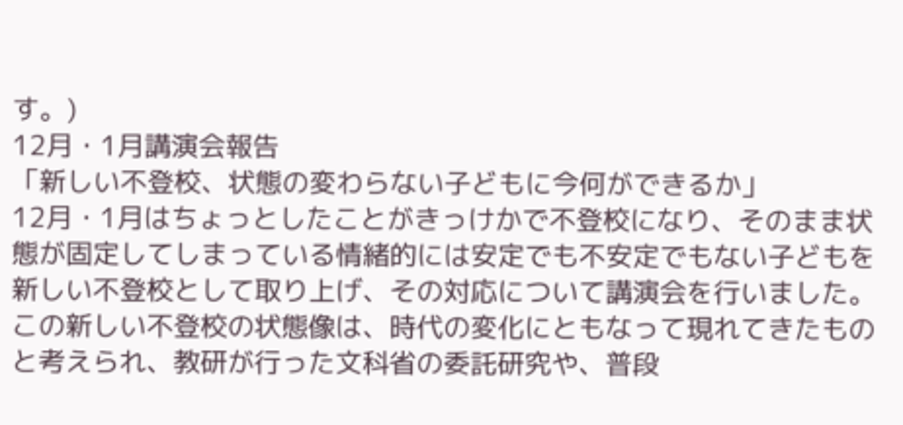す。)
12月・1月講演会報告
「新しい不登校、状態の変わらない子どもに今何ができるか」
12月・1月はちょっとしたことがきっけかで不登校になり、そのまま状態が固定してしまっている情緒的には安定でも不安定でもない子どもを新しい不登校として取り上げ、その対応について講演会を行いました。
この新しい不登校の状態像は、時代の変化にともなって現れてきたものと考えられ、教研が行った文科省の委託研究や、普段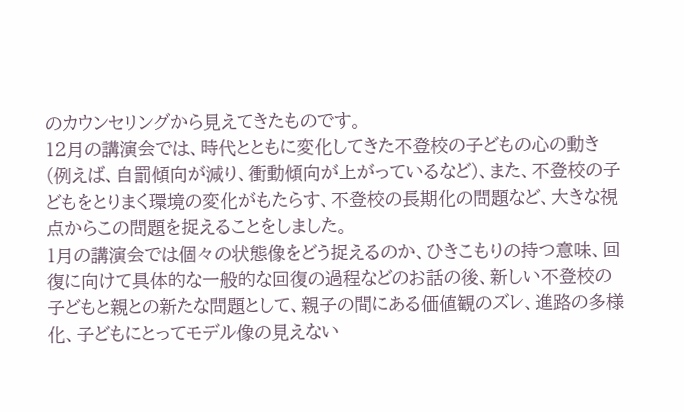のカウンセリングから見えてきたものです。
12月の講演会では、時代とともに変化してきた不登校の子どもの心の動き(例えば、自罰傾向が減り、衝動傾向が上がっているなど)、また、不登校の子どもをとりまく環境の変化がもたらす、不登校の長期化の問題など、大きな視点からこの問題を捉えることをしました。
1月の講演会では個々の状態像をどう捉えるのか、ひきこもりの持つ意味、回復に向けて具体的な一般的な回復の過程などのお話の後、新しい不登校の子どもと親との新たな問題として、親子の間にある価値観のズレ、進路の多様化、子どもにとってモデル像の見えない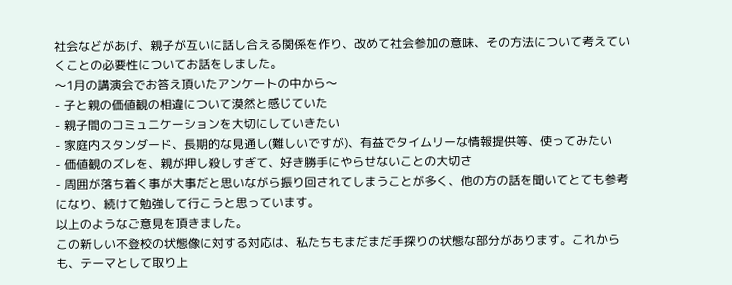社会などがあげ、親子が互いに話し合える関係を作り、改めて社会参加の意味、その方法について考えていくことの必要性についてお話をしました。
〜1月の講演会でお答え頂いたアンケートの中から〜
- 子と親の価値観の相違について漠然と感じていた
- 親子間のコミュニケーションを大切にしていきたい
- 家庭内スタンダード、長期的な見通し(難しいですが)、有益でタイムリーな情報提供等、使ってみたい
- 価値観のズレを、親が押し殺しすぎて、好き勝手にやらせないことの大切さ
- 周囲が落ち着く事が大事だと思いながら振り回されてしまうことが多く、他の方の話を聞いてとても参考になり、続けて勉強して行こうと思っています。
以上のようなご意見を頂きました。
この新しい不登校の状態像に対する対応は、私たちもまだまだ手探りの状態な部分があります。これからも、テーマとして取り上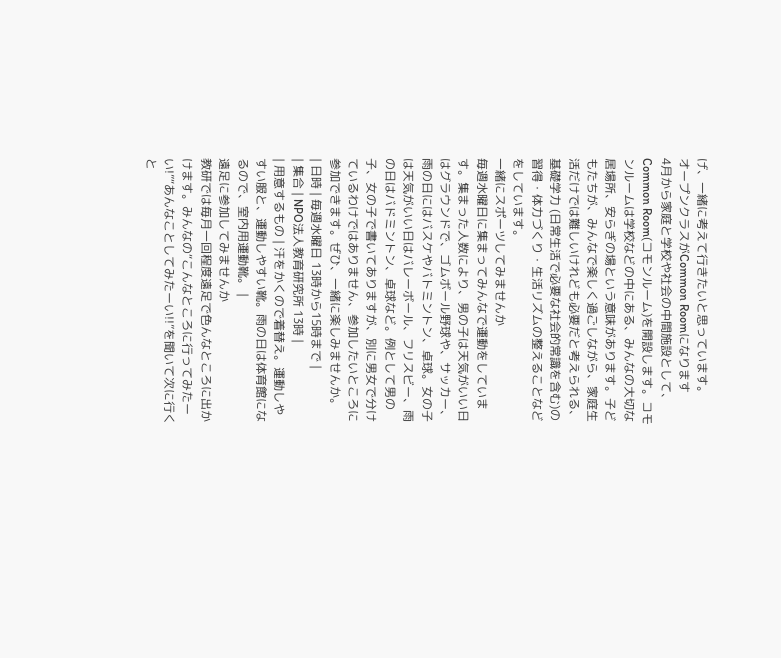げ、一緒に考えて行きたいと思っています。
オープンクラスがCommon Roomになります
4月から家庭と学校や社会の中間施設として、Common Room(コモンルーム)を開設します。コモンルームは学校などの中にある、みんなの大切な居場所、安らぎの場という意味があります。子どもたちが、みんなで楽しく過ごしながら、家庭生活だけでは難しいけれども必要だと考えられる、基礎学力 (日常生活で必要な社会的常識を含む)の習得・体力づくり・生活リズムの整えることなどをしています。
一緒にスポーツしてみませんか
毎週水曜日に集まってみんなで運動をしています。集まった人数により、男の子は天気がいい日はグラウンドで、ゴムボール野球や、サッカー、雨の日にはバスケやバトミントン、卓球。女の子は天気がいい日はバレーボール、フリスビー、雨の日はバドミントン、卓球など。例として男の子、女の子で書いてありますが、別に男女で分けているわけではありません、参加したいところに参加できます。ぜひ、一緒に楽しみませんか。
| 日時 | 毎週水曜日 13時から15時まで |
| 集合 | NPO法人教育研究所 13時 |
| 用意するもの | 汗をかくので着替え。運動しやすい服と、運動しやすい靴。雨の日は体育館になるので、室内用運動靴。 |
遠足に参加してみませんか
教研では毎月一回程度遠足で色んなところに出かけます。みんなの“こんなところに行ってみたーい!”“あんなことしてみたーい!!”を聞いて次に行くと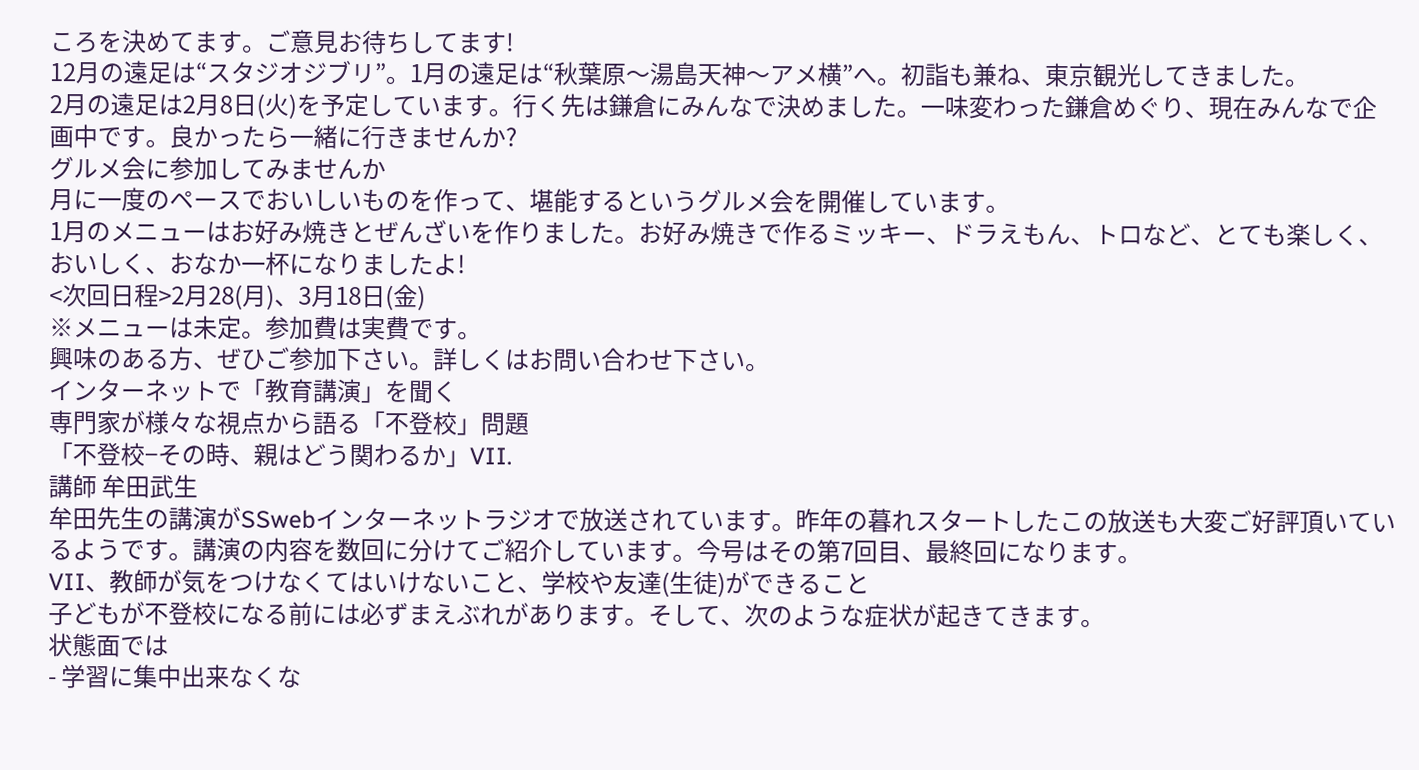ころを決めてます。ご意見お待ちしてます!
12月の遠足は“スタジオジブリ”。1月の遠足は“秋葉原〜湯島天神〜アメ横”へ。初詣も兼ね、東京観光してきました。
2月の遠足は2月8日(火)を予定しています。行く先は鎌倉にみんなで決めました。一味変わった鎌倉めぐり、現在みんなで企画中です。良かったら一緒に行きませんか?
グルメ会に参加してみませんか
月に一度のペースでおいしいものを作って、堪能するというグルメ会を開催しています。
1月のメニューはお好み焼きとぜんざいを作りました。お好み焼きで作るミッキー、ドラえもん、トロなど、とても楽しく、おいしく、おなか一杯になりましたよ!
<次回日程>2月28(月)、3月18日(金)
※メニューは未定。参加費は実費です。
興味のある方、ぜひご参加下さい。詳しくはお問い合わせ下さい。
インターネットで「教育講演」を聞く
専門家が様々な視点から語る「不登校」問題
「不登校−その時、親はどう関わるか」VII.
講師 牟田武生
牟田先生の講演がSSwebインターネットラジオで放送されています。昨年の暮れスタートしたこの放送も大変ご好評頂いているようです。講演の内容を数回に分けてご紹介しています。今号はその第7回目、最終回になります。
VII、教師が気をつけなくてはいけないこと、学校や友達(生徒)ができること
子どもが不登校になる前には必ずまえぶれがあります。そして、次のような症状が起きてきます。
状態面では
- 学習に集中出来なくな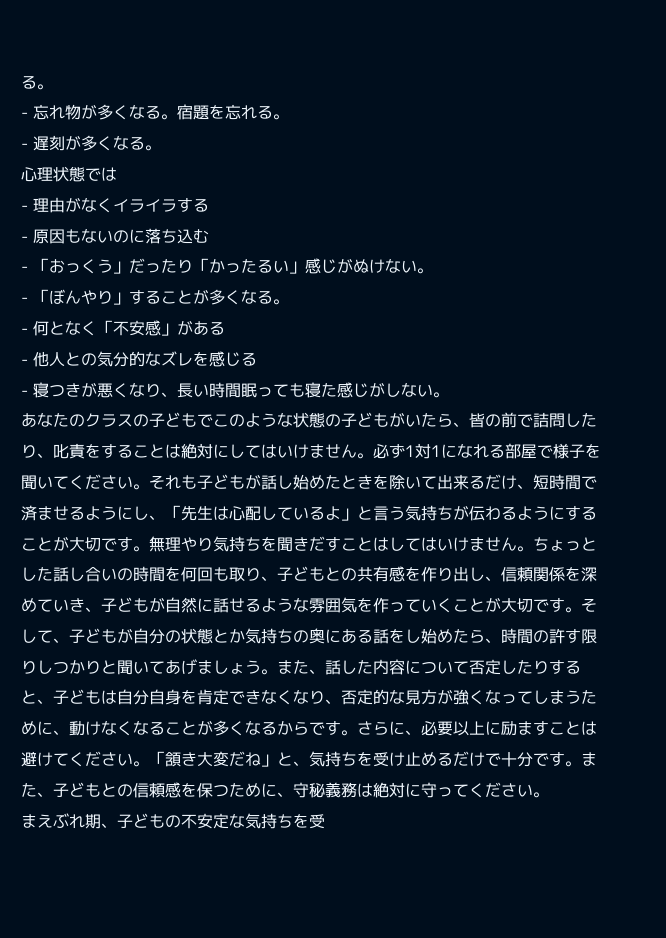る。
- 忘れ物が多くなる。宿題を忘れる。
- 遅刻が多くなる。
心理状態では
- 理由がなくイライラする
- 原因もないのに落ち込む
- 「おっくう」だったり「かったるい」感じがぬけない。
- 「ぼんやり」することが多くなる。
- 何となく「不安感」がある
- 他人との気分的なズレを感じる
- 寝つきが悪くなり、長い時間眠っても寝た感じがしない。
あなたのクラスの子どもでこのような状態の子どもがいたら、皆の前で詰問したり、叱責をすることは絶対にしてはいけません。必ず1対1になれる部屋で様子を聞いてください。それも子どもが話し始めたときを除いて出来るだけ、短時間で済ませるようにし、「先生は心配しているよ」と言う気持ちが伝わるようにすることが大切です。無理やり気持ちを聞きだすことはしてはいけません。ちょっとした話し合いの時間を何回も取り、子どもとの共有感を作り出し、信頼関係を深めていき、子どもが自然に話せるような雰囲気を作っていくことが大切です。そして、子どもが自分の状態とか気持ちの奥にある話をし始めたら、時間の許す限りしつかりと聞いてあげましょう。また、話した内容について否定したりすると、子どもは自分自身を肯定できなくなり、否定的な見方が強くなってしまうために、動けなくなることが多くなるからです。さらに、必要以上に励ますことは避けてください。「頷き大変だね」と、気持ちを受け止めるだけで十分です。また、子どもとの信頼感を保つために、守秘義務は絶対に守ってください。
まえぶれ期、子どもの不安定な気持ちを受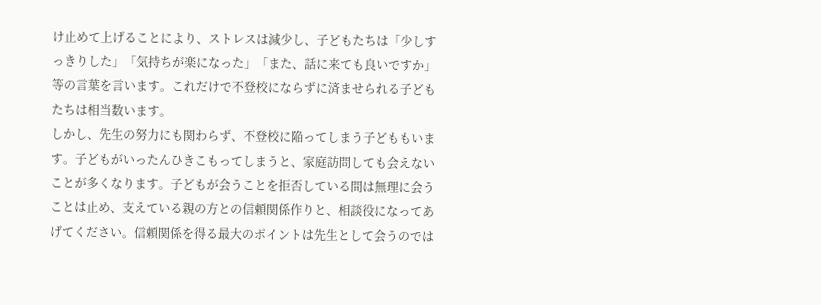け止めて上げることにより、ストレスは減少し、子どもたちは「少しすっきりした」「気持ちが楽になった」「また、話に来ても良いですか」等の言葉を言います。これだけで不登校にならずに済ませられる子どもたちは相当数います。
しかし、先生の努力にも関わらず、不登校に陥ってしまう子どももいます。子どもがいったんひきこもってしまうと、家庭訪問しても会えないことが多くなります。子どもが会うことを拒否している間は無理に会うことは止め、支えている親の方との信頼関係作りと、相談役になってあげてください。信頼関係を得る最大のポイントは先生として会うのでは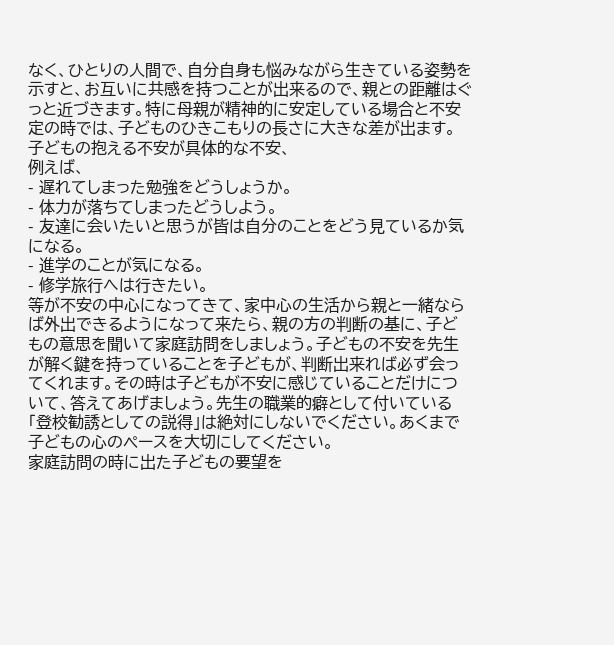なく、ひとりの人間で、自分自身も悩みながら生きている姿勢を示すと、お互いに共感を持つことが出来るので、親との距離はぐっと近づきます。特に母親が精神的に安定している場合と不安定の時では、子どものひきこもりの長さに大きな差が出ます。
子どもの抱える不安が具体的な不安、
例えば、
- 遅れてしまった勉強をどうしょうか。
- 体力が落ちてしまったどうしよう。
- 友達に会いたいと思うが皆は自分のことをどう見ているか気になる。
- 進学のことが気になる。
- 修学旅行へは行きたい。
等が不安の中心になってきて、家中心の生活から親と一緒ならば外出できるようになって来たら、親の方の判断の基に、子どもの意思を聞いて家庭訪問をしましょう。子どもの不安を先生が解く鍵を持っていることを子どもが、判断出来れば必ず会ってくれます。その時は子どもが不安に感じていることだけについて、答えてあげましょう。先生の職業的癖として付いている「登校勧誘としての説得」は絶対にしないでください。あくまで子どもの心のペースを大切にしてください。
家庭訪問の時に出た子どもの要望を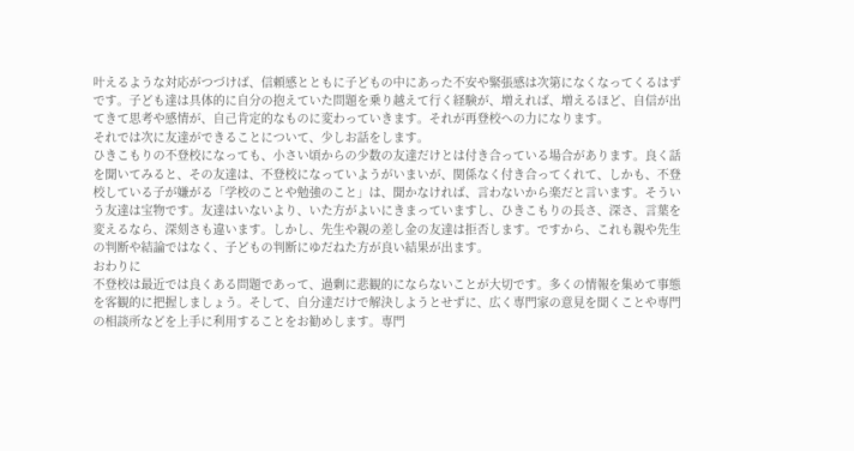叶えるような対応がつづけば、信頼感とともに子どもの中にあった不安や緊張感は次第になくなってくるはずです。子ども達は具体的に自分の抱えていた問題を乗り越えて行く経験が、増えれば、増えるほど、自信が出てきて思考や感情が、自己肯定的なものに変わっていきます。それが再登校への力になります。
それでは次に友達ができることについて、少しお話をします。
ひきこもりの不登校になっても、小さい頃からの少数の友達だけとは付き合っている場合があります。良く話を聞いてみると、その友達は、不登校になっていようがいまいが、関係なく付き合ってくれて、しかも、不登校している子が嫌がる「学校のことや勉強のこと」は、聞かなければ、言わないから楽だと言います。そういう友達は宝物です。友達はいないより、いた方がよいにきまっていますし、ひきこもりの長さ、深さ、言葉を変えるなら、深刻さも違います。しかし、先生や親の差し金の友達は拒否します。ですから、これも親や先生の判断や結論ではなく、子どもの判断にゆだねた方が良い結果が出ます。
おわりに
不登校は最近では良くある問題であって、過剰に悲観的にならないことが大切です。多くの情報を集めて事態を客観的に把握しましょう。そして、自分達だけで解決しようとせずに、広く専門家の意見を聞くことや専門の相談所などを上手に利用することをお勧めします。専門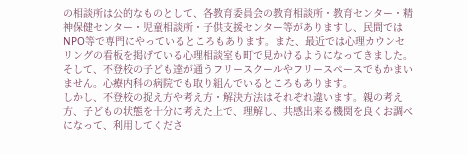の相談所は公的なものとして、各教育委員会の教育相談所・教育センター・精神保健センター・児童相談所・子供支援センター等がありますし、民間ではNPO等で専門にやっているところもあります。また、最近では心理カウンセリングの看板を掲げている心理相談室も町で見かけるようになってきました。そして、不登校の子ども達が通うフリースクールやフリースペースでもかまいません。心療内科の病院でも取り組んでいるところもあります。
しかし、不登校の捉え方や考え方・解決方法はそれぞれ違います。親の考え方、子どもの状態を十分に考えた上で、理解し、共感出来る機関を良くお調べになって、利用してくださ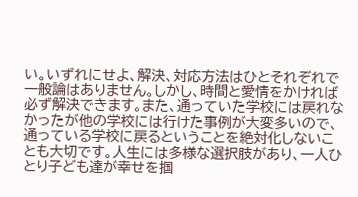い。いずれにせよ、解決、対応方法はひとそれぞれで一般論はありません。しかし、時間と愛情をかければ必ず解決できます。また、通っていた学校には戻れなかったが他の学校には行けた事例が大変多いので、通っている学校に戻るということを絶対化しないことも大切です。人生には多様な選択肢があり、一人ひとり子ども達が幸せを掴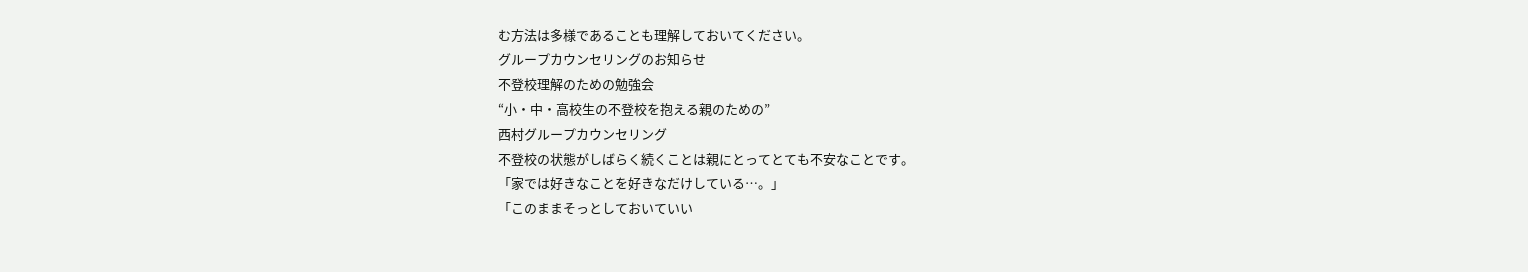む方法は多様であることも理解しておいてください。
グループカウンセリングのお知らせ
不登校理解のための勉強会
“小・中・高校生の不登校を抱える親のための”
西村グループカウンセリング
不登校の状態がしばらく続くことは親にとってとても不安なことです。
「家では好きなことを好きなだけしている…。」
「このままそっとしておいていい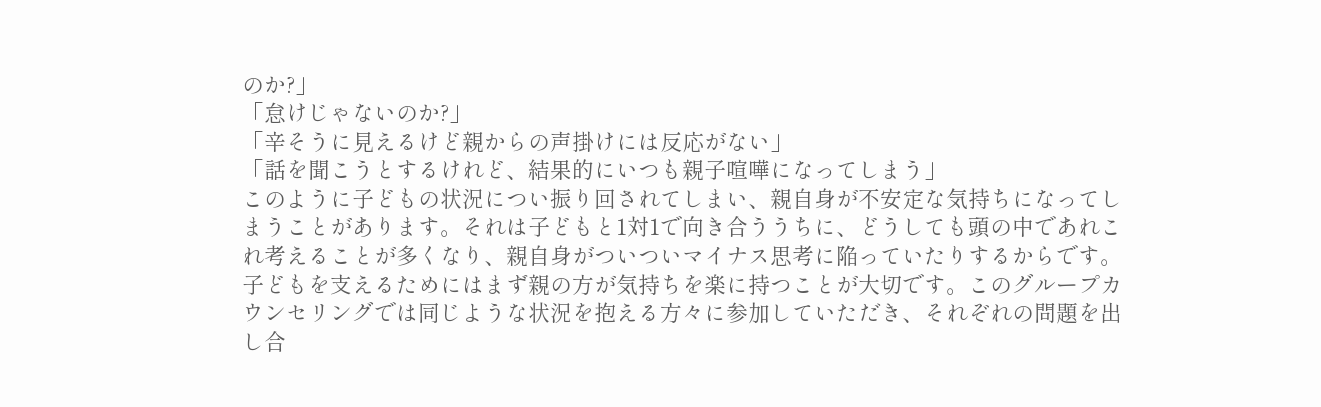のか?」
「怠けじゃないのか?」
「辛そうに見えるけど親からの声掛けには反応がない」
「話を聞こうとするけれど、結果的にいつも親子喧嘩になってしまう」
このように子どもの状況につい振り回されてしまい、親自身が不安定な気持ちになってしまうことがあります。それは子どもと1対1で向き合ううちに、どうしても頭の中であれこれ考えることが多くなり、親自身がついついマイナス思考に陥っていたりするからです。
子どもを支えるためにはまず親の方が気持ちを楽に持つことが大切です。このグループカウンセリングでは同じような状況を抱える方々に参加していただき、それぞれの問題を出し合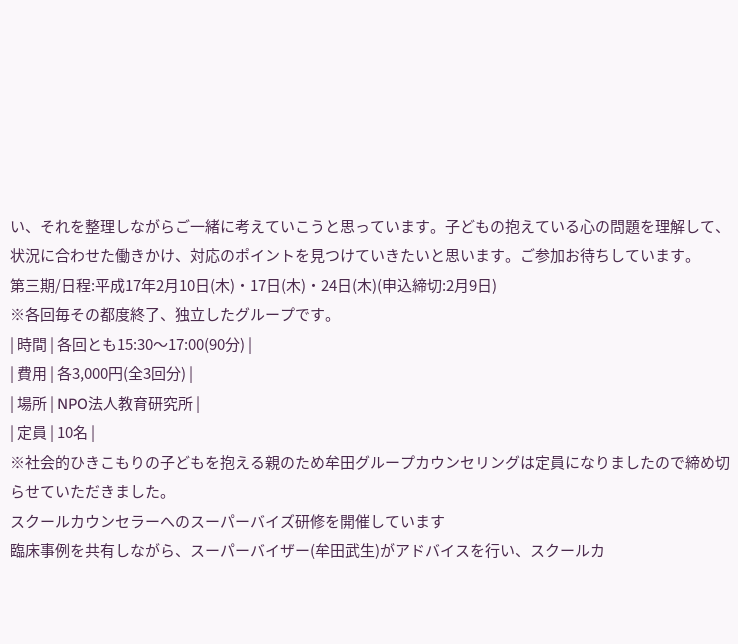い、それを整理しながらご一緒に考えていこうと思っています。子どもの抱えている心の問題を理解して、状況に合わせた働きかけ、対応のポイントを見つけていきたいと思います。ご参加お待ちしています。
第三期/日程:平成17年2月10日(木)・17日(木)・24日(木)(申込締切:2月9日)
※各回毎その都度終了、独立したグループです。
| 時間 | 各回とも15:30〜17:00(90分) |
| 費用 | 各3,000円(全3回分) |
| 場所 | NPO法人教育研究所 |
| 定員 | 10名 |
※社会的ひきこもりの子どもを抱える親のため牟田グループカウンセリングは定員になりましたので締め切らせていただきました。
スクールカウンセラーへのスーパーバイズ研修を開催しています
臨床事例を共有しながら、スーパーバイザー(牟田武生)がアドバイスを行い、スクールカ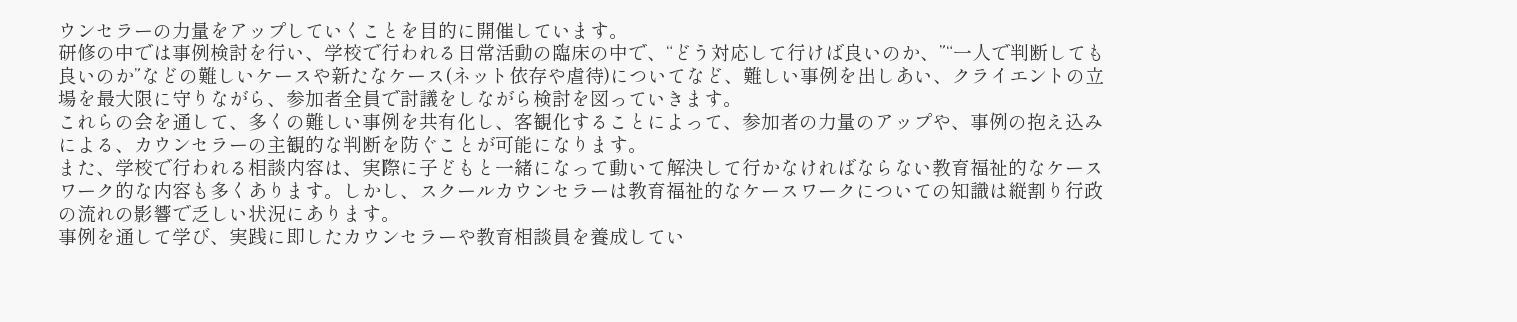ウンセラーの力量をアップしていくことを目的に開催しています。
研修の中では事例検討を行い、学校で行われる日常活動の臨床の中で、“どう対応して行けば良いのか、”“一人で判断しても良いのか”などの難しいケースや新たなケース(ネット依存や虐待)についてなど、難しい事例を出しあい、クライエントの立場を最大限に守りながら、参加者全員で討議をしながら検討を図っていきます。
これらの会を通して、多くの難しい事例を共有化し、客観化することによって、参加者の力量のアップや、事例の抱え込みによる、カウンセラーの主観的な判断を防ぐことが可能になります。
また、学校で行われる相談内容は、実際に子どもと一緒になって動いて解決して行かなければならない教育福祉的なケースワーク的な内容も多くあります。しかし、スクールカウンセラーは教育福祉的なケースワークについての知識は縦割り行政の流れの影響で乏しい状況にあります。
事例を通して学び、実践に即したカウンセラーや教育相談員を養成してい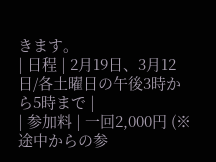きます。
| 日程 | 2月19日、3月12日/各土曜日の午後3時から5時まで |
| 参加料 | 一回2,000円 (※途中からの参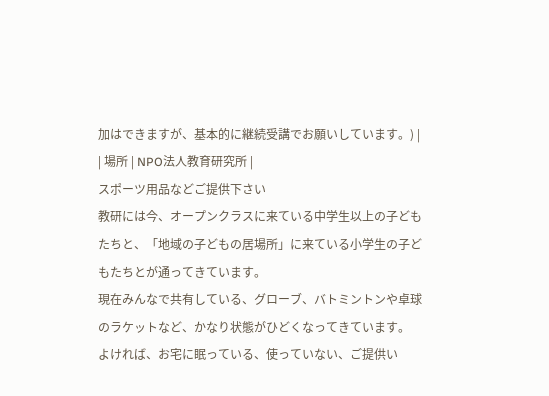加はできますが、基本的に継続受講でお願いしています。) |
| 場所 | NPO法人教育研究所 |
スポーツ用品などご提供下さい
教研には今、オープンクラスに来ている中学生以上の子どもたちと、「地域の子どもの居場所」に来ている小学生の子どもたちとが通ってきています。
現在みんなで共有している、グローブ、バトミントンや卓球のラケットなど、かなり状態がひどくなってきています。
よければ、お宅に眠っている、使っていない、ご提供い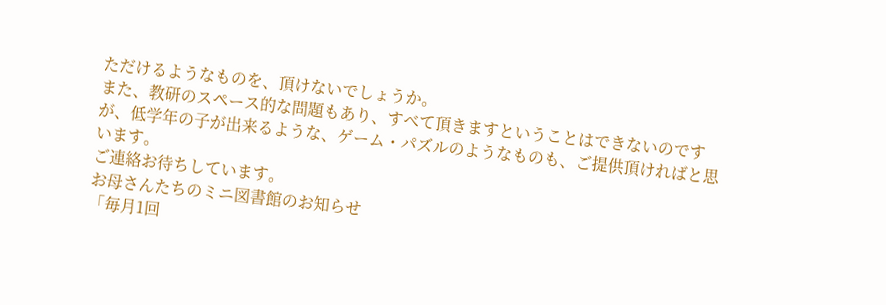ただけるようなものを、頂けないでしょうか。
また、教研のスペース的な問題もあり、すべて頂きますということはできないのですが、低学年の子が出来るような、ゲーム・パズルのようなものも、ご提供頂ければと思います。
ご連絡お待ちしています。
お母さんたちのミニ図書館のお知らせ
「毎月1回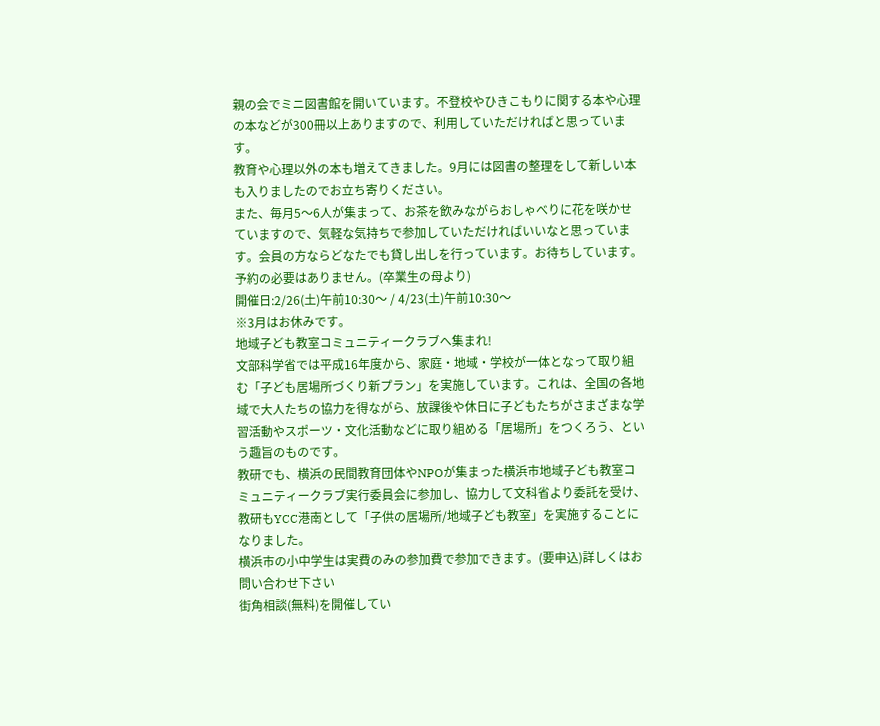親の会でミニ図書館を開いています。不登校やひきこもりに関する本や心理の本などが300冊以上ありますので、利用していただければと思っています。
教育や心理以外の本も増えてきました。9月には図書の整理をして新しい本も入りましたのでお立ち寄りください。
また、毎月5〜6人が集まって、お茶を飲みながらおしゃべりに花を咲かせていますので、気軽な気持ちで参加していただければいいなと思っています。会員の方ならどなたでも貸し出しを行っています。お待ちしています。 予約の必要はありません。(卒業生の母より)
開催日:2/26(土)午前10:30〜 / 4/23(土)午前10:30〜
※3月はお休みです。
地域子ども教室コミュニティークラブへ集まれ!
文部科学省では平成16年度から、家庭・地域・学校が一体となって取り組む「子ども居場所づくり新プラン」を実施しています。これは、全国の各地域で大人たちの協力を得ながら、放課後や休日に子どもたちがさまざまな学習活動やスポーツ・文化活動などに取り組める「居場所」をつくろう、という趣旨のものです。
教研でも、横浜の民間教育団体やNPOが集まった横浜市地域子ども教室コミュニティークラブ実行委員会に参加し、協力して文科省より委託を受け、教研もYCC港南として「子供の居場所/地域子ども教室」を実施することになりました。
横浜市の小中学生は実費のみの参加費で参加できます。(要申込)詳しくはお問い合わせ下さい
街角相談(無料)を開催してい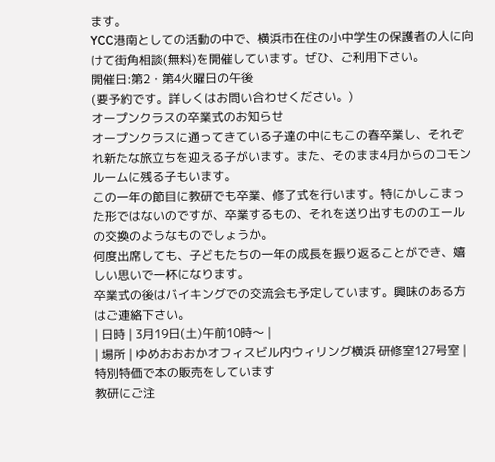ます。
YCC港南としての活動の中で、横浜市在住の小中学生の保護者の人に向けて街角相談(無料)を開催しています。ぜひ、ご利用下さい。
開催日:第2・第4火曜日の午後
(要予約です。詳しくはお問い合わせください。)
オープンクラスの卒業式のお知らせ
オープンクラスに通ってきている子達の中にもこの春卒業し、それぞれ新たな旅立ちを迎える子がいます。また、そのまま4月からのコモンルームに残る子もいます。
この一年の節目に教研でも卒業、修了式を行います。特にかしこまった形ではないのですが、卒業するもの、それを送り出すもののエールの交換のようなものでしょうか。
何度出席しても、子どもたちの一年の成長を振り返ることができ、嬉しい思いで一杯になります。
卒業式の後はバイキングでの交流会も予定しています。興味のある方はご連絡下さい。
| 日時 | 3月19日(土)午前10時〜 |
| 場所 | ゆめおおおかオフィスビル内ウィリング横浜 研修室127号室 |
特別特価で本の販売をしています
教研にご注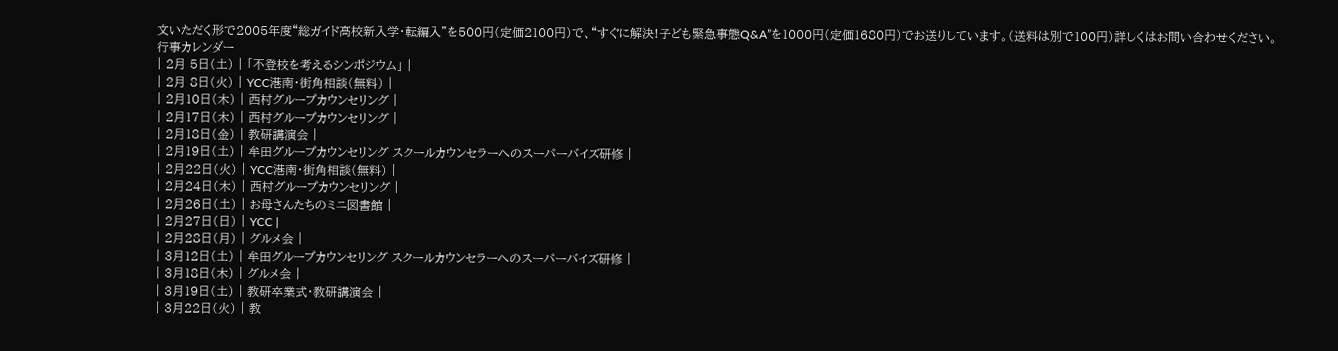文いただく形で2005年度“総ガイド高校新入学・転編入”を500円(定価2100円)で、“すぐに解決!子ども緊急事態Q&A”を1000円(定価1680円)でお送りしています。(送料は別で100円)詳しくはお問い合わせください。
行事カレンダー
| 2月 5日(土) | 「不登校を考えるシンポジウム」 |
| 2月 8日(火) | YCC港南・街角相談(無料) |
| 2月10日(木) | 西村グループカウンセリング |
| 2月17日(木) | 西村グループカウンセリング |
| 2月18日(金) | 教研講演会 |
| 2月19日(土) | 牟田グループカウンセリング スクールカウンセラーへのスーパーバイズ研修 |
| 2月22日(火) | YCC港南・街角相談(無料) |
| 2月24日(木) | 西村グループカウンセリング |
| 2月26日(土) | お母さんたちのミニ図書館 |
| 2月27日(日) | YCC |
| 2月28日(月) | グルメ会 |
| 3月12日(土) | 牟田グループカウンセリング スクールカウンセラーへのスーパーバイズ研修 |
| 3月18日(木) | グルメ会 |
| 3月19日(土) | 教研卒業式・教研講演会 |
| 3月22日(火) | 教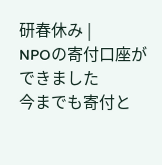研春休み |
NPOの寄付口座ができました
今までも寄付と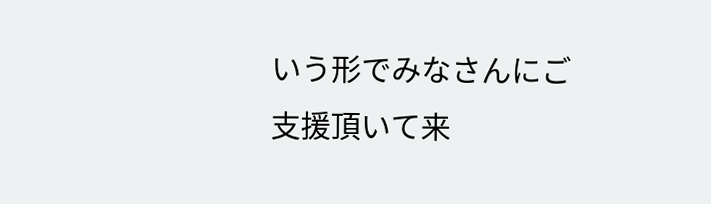いう形でみなさんにご支援頂いて来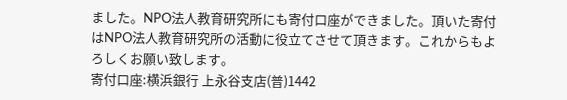ました。NPO法人教育研究所にも寄付口座ができました。頂いた寄付はNPO法人教育研究所の活動に役立てさせて頂きます。これからもよろしくお願い致します。
寄付口座:横浜銀行 上永谷支店(普)1442